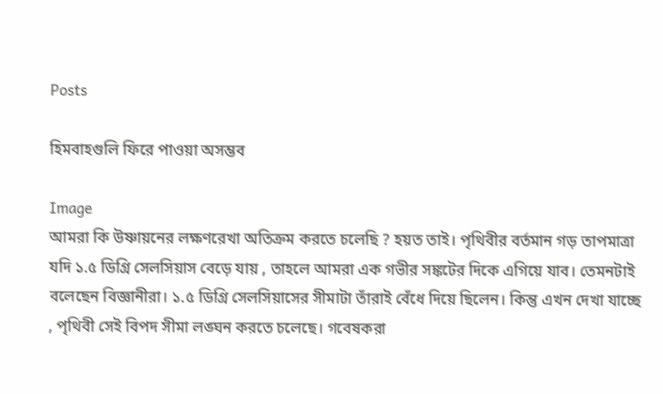Posts

হিমবাহগুলি ফিরে পাওয়া অসম্ভব

Image
আমরা কি উষ্ণায়নের লক্ষণরেখা অতিক্রম করতে চলেছি ? হয়ত তাই। পৃথিবীর বর্তমান গড় তাপমাত্রা যদি ১.৫ ডিগ্রি সেলসিয়াস বেড়ে যায় , তাহলে আমরা এক গভীর সঙ্কটের দিকে এগিয়ে যাব। তেমনটাই বলেছেন বিজ্ঞানীরা। ১.৫ ডিগ্রি সেলসিয়াসের সীমাটা তাঁরাই বেঁধে দিয়ে ছিলেন। কিন্তু এখন দেখা যাচ্ছে , পৃথিবী সেই বিপদ সীমা লঙ্ঘন করতে চলেছে। গবেষকরা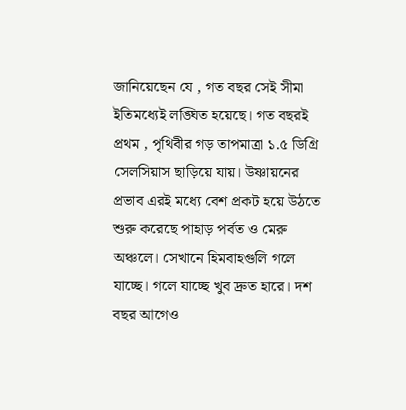জানিয়েছেন যে , গত বছর সেই সীমা ইতিমধ্যেই লঙ্ঘিত হয়েছে। গত বছরই প্রথম , পৃথিবীর গড় তাপমাত্রা ১.৫ ডিগ্রি সেলসিয়াস ছাড়িয়ে যায়। উষ্ণায়নের প্রভাব এরই মধ্যে বেশ প্রকট হয়ে উঠতে শুরু করেছে পাহাড় পর্বত ও মেরু অঞ্চলে। সেখানে হিমবাহগুলি গলে যাচ্ছে। গলে যাচ্ছে খুব দ্রুত হারে। দশ বছর আগেও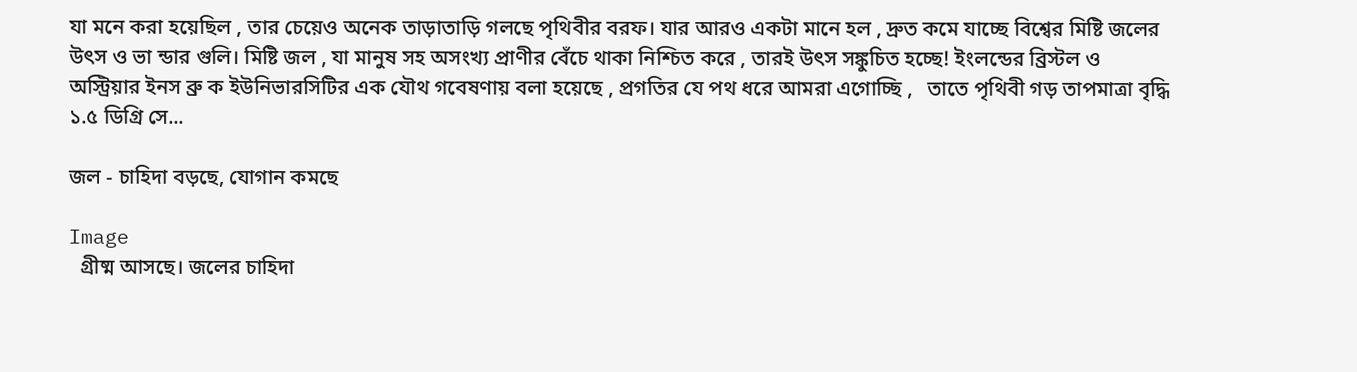যা মনে করা হয়েছিল , তার চেয়েও অনেক তাড়াতাড়ি গলছে পৃথিবীর বরফ। যার আরও একটা মানে হল , দ্রুত কমে যাচ্ছে বিশ্বের মিষ্টি জলের উৎস ও ভা ন্ডার গুলি। মিষ্টি জল , যা মানুষ সহ অসংখ্য প্রাণীর বেঁচে থাকা নিশ্চিত করে , তারই উৎস সঙ্কুচিত হচ্ছে! ইংলন্ডের ব্রিস্টল ও অস্ট্রিয়ার ইনস ব্রু ক ইউনিভারসিটির এক যৌথ গবেষণায় বলা হয়েছে , প্রগতির যে পথ ধরে আমরা এগোচ্ছি ,   তাতে পৃথিবী গড় তাপমাত্রা বৃদ্ধি ১.৫ ডিগ্রি সে...

জল - চাহিদা বড়ছে, যোগান কমছে

Image
  গ্রীষ্ম আসছে। জলের চাহিদা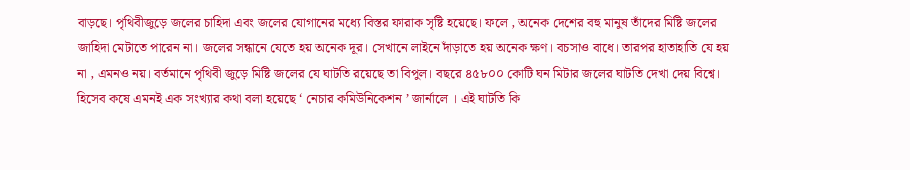বাড়ছে। পৃথিবীজুড়ে জলের চাহিদা এবং জলের যোগানের মধ্যে বিস্তর ফারাক সৃষ্টি হয়েছে। ফলে , অনেক দেশের বহু মানুষ তাঁদের মিষ্টি জলের জাহিদা মেটাতে পারেন না। জলের সন্ধানে যেতে হয় অনেক দূর। সেখানে লাইনে দাঁড়াতে হয় অনেক ক্ষণ। বচসাও বাধে। তারপর হাতাহাতি যে হয় না , এমনও নয়। বর্তমানে পৃথিবী জুড়ে মিষ্টি জলের যে ঘাটতি রয়েছে তা বিপুল। বছরে ৪৫৮০০ কোটি ঘন মিটার জলের ঘাটতি দেখা দেয় বিশ্বে। হিসেব কষে এমনই এক সংখ্যার কথা বলা হয়েছে ‘ নেচার কমিউনিকেশন ’ জার্নালে । এই ঘাটতি কি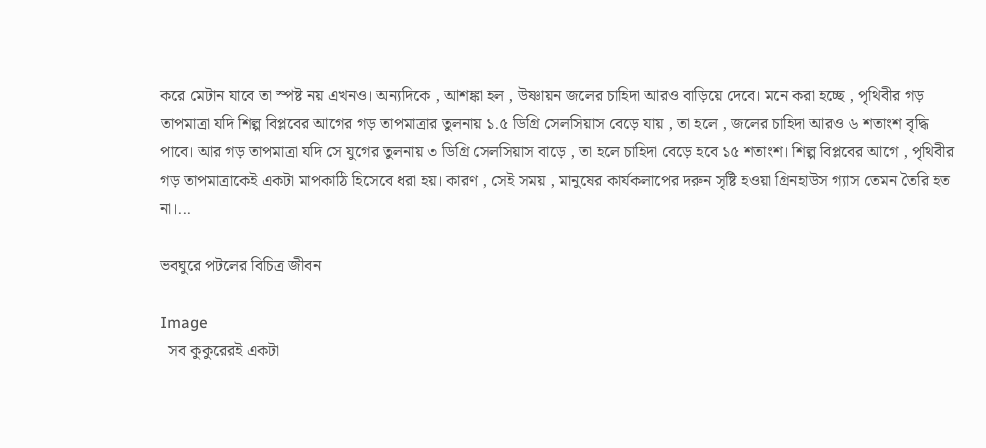করে মেটান যাবে তা স্পষ্ট নয় এখনও। অন্যদিকে , আশঙ্কা হল , উষ্ণায়ন জলের চাহিদা আরও বাড়িয়ে দেবে। মনে করা হচ্ছে , পৃথিবীর গড় তাপমাত্রা যদি শিল্প বিপ্লবের আগের গড় তাপমাত্রার তুলনায় ১.৫ ডিগ্রি সেলসিয়াস বেড়ে যায় , তা হলে , জলের চাহিদা আরও ৬ শতাংশ বৃদ্ধি পাবে। আর গড় তাপমাত্রা যদি সে যুগের তুলনায় ৩ ডিগ্রি সেলসিয়াস বাড়ে , তা হলে চাহিদা বেড়ে হবে ১৫ শতাংশ। শিল্প বিপ্লবের আগে , পৃথিবীর গড় তাপমাত্রাকেই একটা মাপকাঠি হিসেবে ধরা হয়। কারণ , সেই সময় , মানুষের কার্যকলাপের দরুন সৃষ্টি হওয়া গ্রিনহাউস গ্যাস তেমন তৈরি হত না।...

ভবঘুরে পটলের বিচিত্র জীবন

Image
  সব কুকুরেরই একটা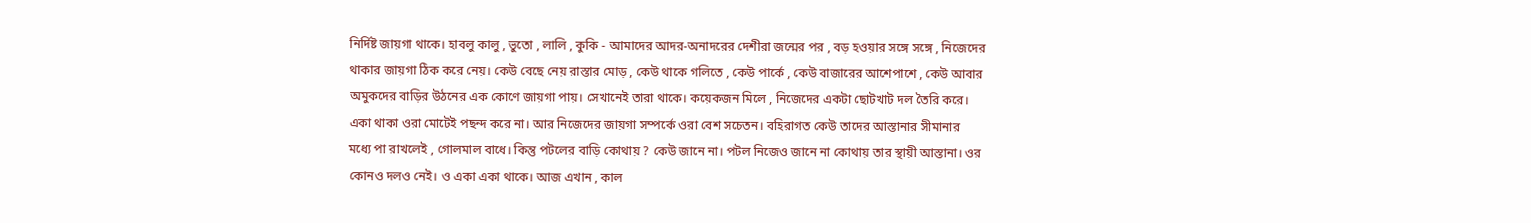নির্দিষ্ট জায়গা থাকে। হাবলু কালু , ভুতো , লালি , কুকি - আমাদের আদর-অনাদরের দেশীরা জন্মের পর , বড় হওয়ার সঙ্গে সঙ্গে , নিজেদের থাকার জায়গা ঠিক করে নেয়। কেউ বেছে নেয় রাস্তার মোড় , কেউ থাকে গলিতে , কেউ পার্কে , কেউ বাজারের আশেপাশে , কেউ আবার অমুকদের বাড়ির উঠনের এক কোণে জায়গা পায়। সেখানেই তারা থাকে। কয়েকজন মিলে , নিজেদের একটা ছোটখাট দল তৈরি করে। একা থাকা ওরা মোটেই পছন্দ করে না। আর নিজেদের জায়গা সম্পর্কে ওরা বেশ সচেতন। বহিরাগত কেউ তাদের আস্তানার সীমানার মধ্যে পা রাখলেই , গোলমাল বাধে। কিন্তু পটলের বাড়ি কোথায় ? কেউ জানে না। পটল নিজেও জানে না কোথায় তার স্থায়ী আস্তানা। ওর কোনও দলও নেই। ও একা একা থাকে। আজ এখান , কাল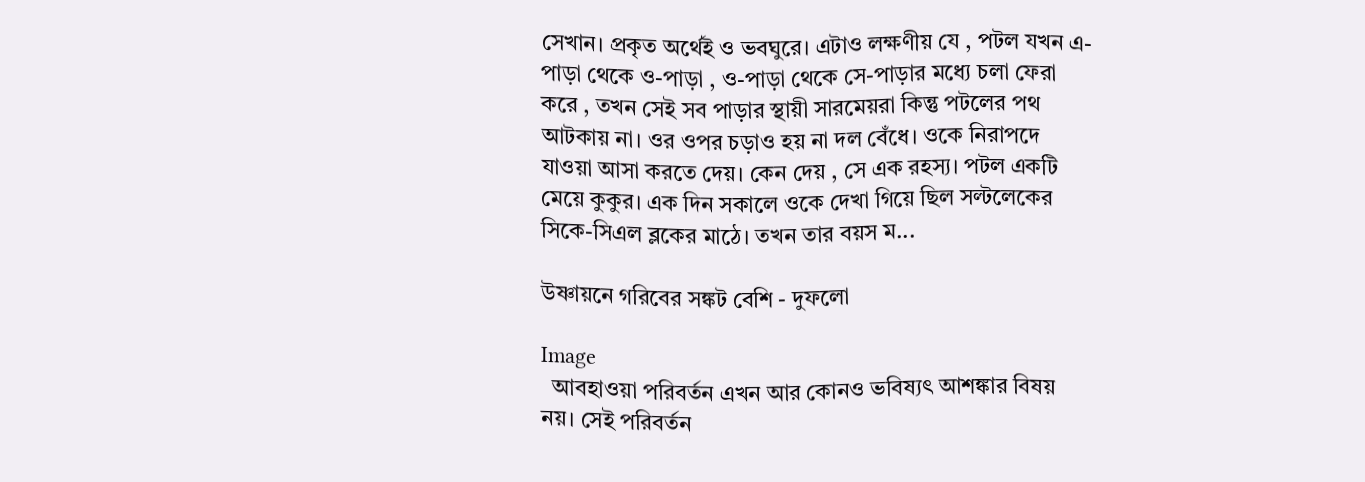সেখান। প্রকৃত অর্থেই ও ভবঘুরে। এটাও লক্ষণীয় যে , পটল যখন এ-পাড়া থেকে ও-পাড়া , ও-পাড়া থেকে সে-পাড়ার মধ্যে চলা ফেরা করে , তখন সেই সব পাড়ার স্থায়ী সারমেয়রা কিন্তু পটলের পথ আটকায় না। ওর ওপর চড়াও হয় না দল বেঁধে। ওকে নিরাপদে যাওয়া আসা করতে দেয়। কেন দেয় , সে এক রহস্য। পটল একটি মেয়ে কুকুর। এক দিন সকালে ওকে দেখা গিয়ে ছিল সল্টলেকের সিকে-সিএল ব্লকের মাঠে। তখন তার বয়স ম...

উষ্ণায়নে গরিবের সঙ্কট বেশি - দুফলো

Image
  আবহাওয়া পরিবর্তন এখন আর কোনও ভবিষ্যৎ আশঙ্কার বিষয় নয়। সেই পরিবর্তন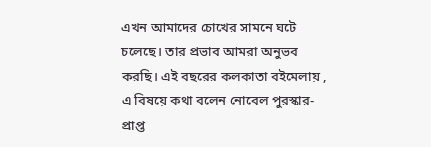এখন আমাদের চোখের সামনে ঘটে চলেছে। তার প্রভাব আমরা অনুভব করছি। এই বছরের কলকাতা বইমেলায় , এ বিষয়ে কথা বলেন নোবেল পুরস্কার-প্রাপ্ত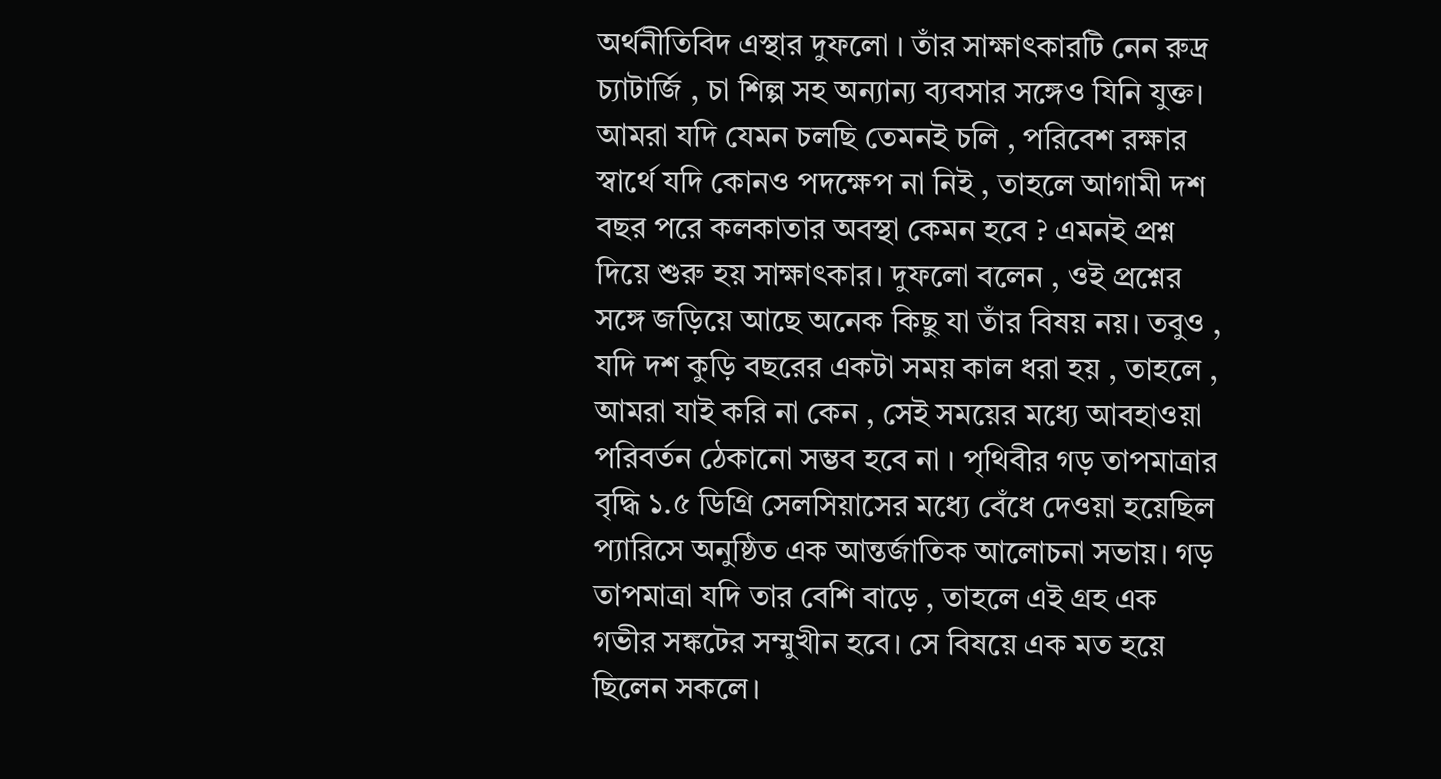অর্থনীতিবিদ এস্থার দুফলো । তাঁর সাক্ষাৎকারটি নেন রুদ্র চ্যাটার্জি , চা শিল্প সহ অন্যান্য ব্যবসার সঙ্গেও যিনি যুক্ত। আমরা যদি যেমন চলছি তেমনই চলি , পরিবেশ রক্ষার স্বার্থে যদি কোনও পদক্ষেপ না নিই , তাহলে আগামী দশ বছর পরে কলকাতার অবস্থা কেমন হবে ? এমনই প্রশ্ন দিয়ে শুরু হয় সাক্ষাৎকার। দুফলো বলেন , ওই প্রশ্নের সঙ্গে জড়িয়ে আছে অনেক কিছু যা তাঁর বিষয় নয়। তবুও , যদি দশ কুড়ি বছরের একটা সময় কাল ধরা হয় , তাহলে , আমরা যাই করি না কেন , সেই সময়ের মধ্যে আবহাওয়া পরিবর্তন ঠেকানো সম্ভব হবে না । পৃথিবীর গড় তাপমাত্রার বৃদ্ধি ১.৫ ডিগ্রি সেলসিয়াসের মধ্যে বেঁধে দেওয়া হয়েছিল প্যারিসে অনুষ্ঠিত এক আন্তর্জাতিক আলোচনা সভায়। গড় তাপমাত্রা যদি তার বেশি বাড়ে , তাহলে এই গ্রহ এক গভীর সঙ্কটের সম্মুখীন হবে। সে বিষয়ে এক মত হয়ে ছিলেন সকলে।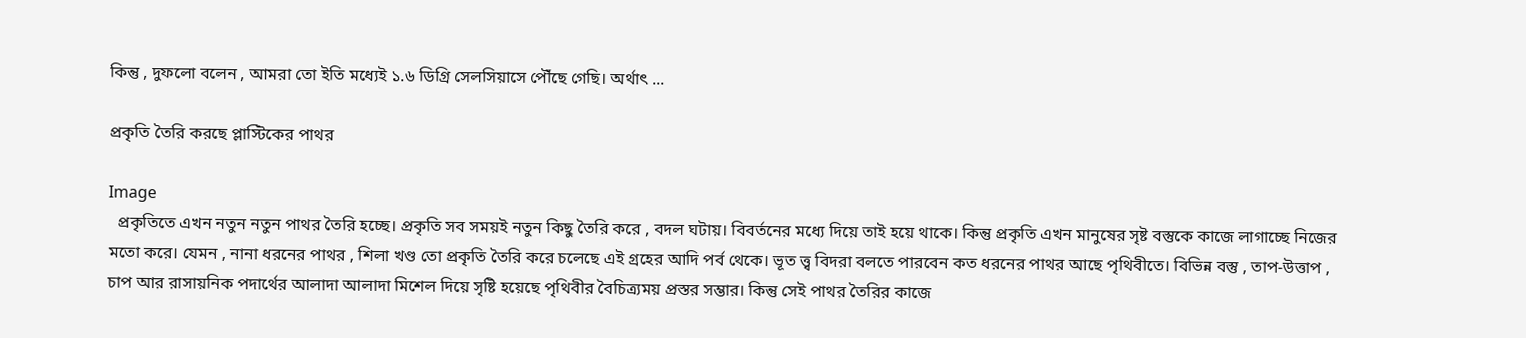কিন্তু , দুফলো বলেন , আমরা তো ইতি মধ্যেই ১.৬ ডিগ্রি সেলসিয়াসে পৌঁছে গেছি। অর্থাৎ ...

প্রকৃতি তৈরি করছে প্লাস্টিকের পাথর

Image
  প্রকৃতিতে এখন নতুন নতুন পাথর তৈরি হচ্ছে। প্রকৃতি সব সময়ই নতুন কিছু তৈরি করে , বদল ঘটায়। বিবর্তনের মধ্যে দিয়ে তাই হয়ে থাকে। কিন্তু প্রকৃতি এখন মানুষের সৃষ্ট বস্তুকে কাজে লাগাচ্ছে নিজের মতো করে। যেমন , নানা ধরনের পাথর , শিলা খণ্ড তো প্রকৃতি তৈরি করে চলেছে এই গ্রহের আদি পর্ব থেকে। ভূত ত্ত্ব বিদরা বলতে পারবেন কত ধরনের পাথর আছে পৃথিবীতে। বিভিন্ন বস্তু , তাপ-উত্তাপ , চাপ আর রাসায়নিক পদার্থের আলাদা আলাদা মিশেল দিয়ে সৃষ্টি হয়েছে পৃথিবীর বৈচিত্র্যময় প্রস্তর সম্ভার। কিন্তু সেই পাথর তৈরির কাজে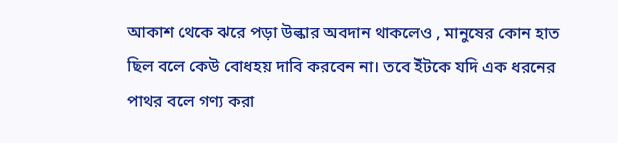আকাশ থেকে ঝরে পড়া উল্কার অবদান থাকলেও , মানুষের কোন হাত ছিল বলে কেউ বোধহয় দাবি করবেন না। তবে ইঁটকে যদি এক ধরনের পাথর বলে গণ্য করা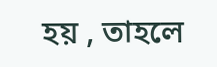হয় , তাহলে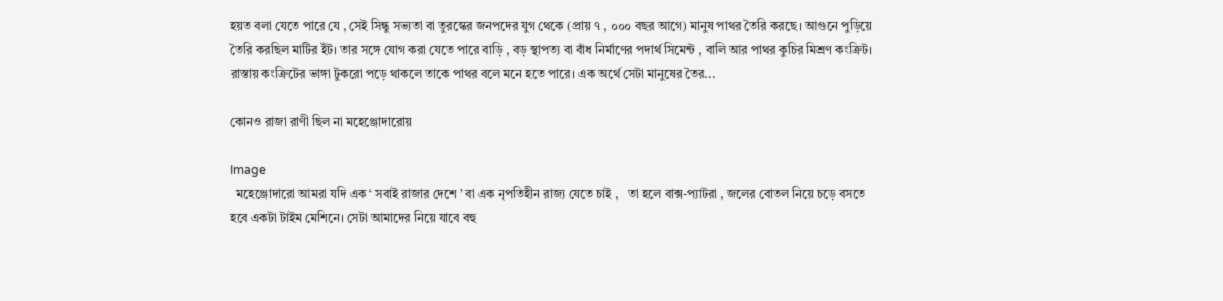হয়ত বলা যেতে পারে যে , সেই সিন্ধু সভ্যতা বা তুরস্কের জনপদের যুগ থেকে (প্রায় ৭ , ০০০ বছর আগে) মানুষ পাথর তৈরি করছে। আগুনে পুড়িয়ে তৈরি করছিল মাটির ইঁট। তার সঙ্গে যোগ করা যেতে পারে বাড়ি , বড় স্থাপত্য বা বাঁধ নির্মাণের পদার্থ সিমেন্ট , বালি আর পাথর কুচির মিশ্রণ কংক্রিট। রাস্তায় কংক্রিটের ভাঙ্গা টুকরো পড়ে থাকলে তাকে পাথর বলে মনে হতে পারে। এক অর্থে সেটা মানুষের তৈর...

কোনও রাজা রাণী ছিল না মহেঞ্জোদারোয়

Image
  মহেঞ্জোদারো আমরা যদি এক ‘ সবাই রাজার দেশে ’ বা এক নৃপতিহীন রাজ্য যেতে চাই ,   তা হলে বাক্স-প্যাটরা , জলের বোতল নিয়ে চড়ে বসতে হবে একটা টাইম মেশিনে। সেটা আমাদের নিয়ে যাবে বহু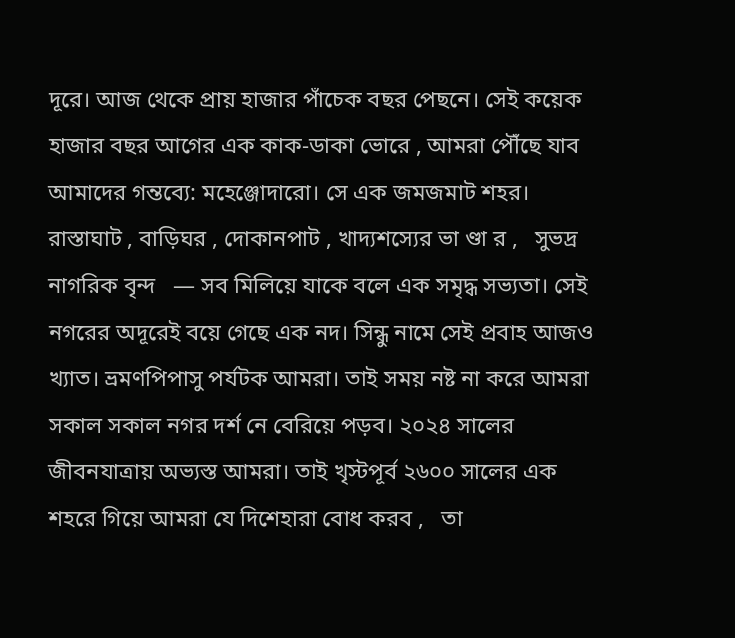দূরে। আজ থেকে প্রায় হাজার পাঁচেক বছর পেছনে। সেই কয়েক হাজার বছর আগের এক কাক-ডাকা ভোরে , আমরা পৌঁছে যাব আমাদের গন্তব্যে: মহেঞ্জোদারো। সে এক জমজমাট শহর। রাস্তাঘাট , বাড়িঘর , দোকানপাট , খাদ্যশস্যের ভা ণ্ডা র ,   সুভদ্র নাগরিক বৃন্দ   — সব মিলিয়ে যাকে বলে এক সমৃদ্ধ সভ্যতা। সেই নগরের অদূরেই বয়ে গেছে এক নদ। সিন্ধু নামে সেই প্রবাহ আজও খ্যাত। ভ্রমণপিপাসু পর্যটক আমরা। তাই সময় নষ্ট না করে আমরা সকাল সকাল নগর দর্শ নে বেরিয়ে পড়ব। ২০২৪ সালের জীবনযাত্রায় অভ্যস্ত আমরা। তাই খৃস্টপূর্ব ২৬০০ সালের এক শহরে গিয়ে আমরা যে দিশেহারা বোধ করব ,   তা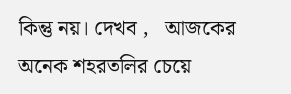কিন্তু নয়। দেখব ,   আজকের অনেক শহরতলির চেয়ে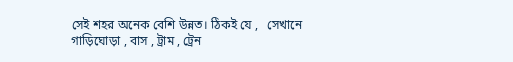সেই শহর অনেক বেশি উন্নত। ঠিকই যে ,   সেখানে গাড়িঘোড়া , বাস , ট্রাম , ট্রেন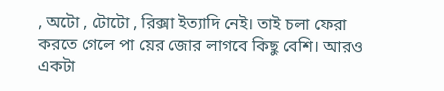, অটো , টোটো , রিক্সা ইত্যাদি নেই। তাই চলা ফেরা করতে গেলে পা য়ের জোর লাগবে কিছু বেশি। আরও একটা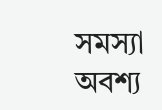সমস্যা অবশ্য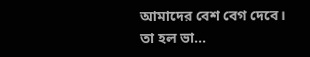আমাদের বেশ বেগ দেবে। তা হল ভা...